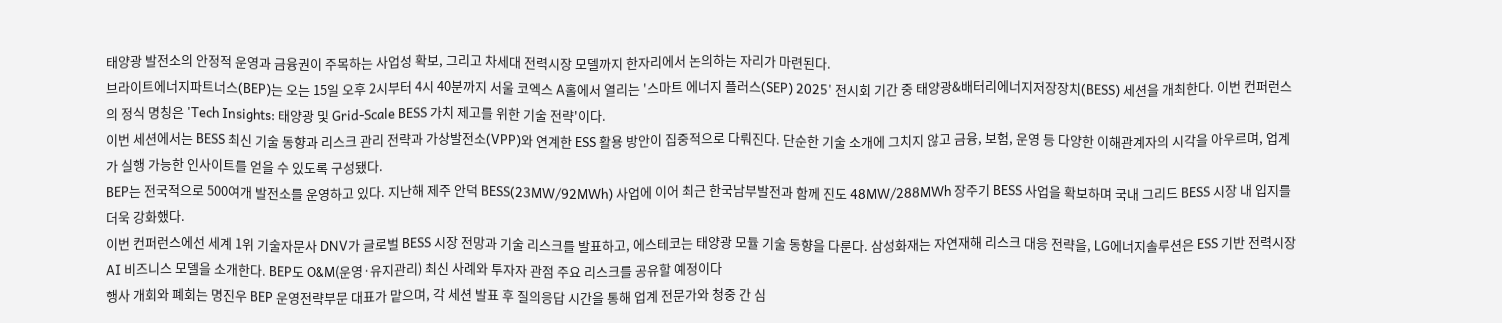태양광 발전소의 안정적 운영과 금융권이 주목하는 사업성 확보, 그리고 차세대 전력시장 모델까지 한자리에서 논의하는 자리가 마련된다.
브라이트에너지파트너스(BEP)는 오는 15일 오후 2시부터 4시 40분까지 서울 코엑스 A홀에서 열리는 '스마트 에너지 플러스(SEP) 2025' 전시회 기간 중 태양광&배터리에너지저장장치(BESS) 세션을 개최한다. 이번 컨퍼런스의 정식 명칭은 'Tech Insights: 태양광 및 Grid-Scale BESS 가치 제고를 위한 기술 전략'이다.
이번 세션에서는 BESS 최신 기술 동향과 리스크 관리 전략과 가상발전소(VPP)와 연계한 ESS 활용 방안이 집중적으로 다뤄진다. 단순한 기술 소개에 그치지 않고 금융, 보험, 운영 등 다양한 이해관계자의 시각을 아우르며, 업계가 실행 가능한 인사이트를 얻을 수 있도록 구성됐다.
BEP는 전국적으로 500여개 발전소를 운영하고 있다. 지난해 제주 안덕 BESS(23MW/92MWh) 사업에 이어 최근 한국남부발전과 함께 진도 48MW/288MWh 장주기 BESS 사업을 확보하며 국내 그리드 BESS 시장 내 입지를 더욱 강화했다.
이번 컨퍼런스에선 세계 1위 기술자문사 DNV가 글로벌 BESS 시장 전망과 기술 리스크를 발표하고, 에스테코는 태양광 모듈 기술 동향을 다룬다. 삼성화재는 자연재해 리스크 대응 전략을, LG에너지솔루션은 ESS 기반 전력시장 AI 비즈니스 모델을 소개한다. BEP도 O&M(운영·유지관리) 최신 사례와 투자자 관점 주요 리스크를 공유할 예정이다
행사 개회와 폐회는 명진우 BEP 운영전략부문 대표가 맡으며, 각 세션 발표 후 질의응답 시간을 통해 업계 전문가와 청중 간 심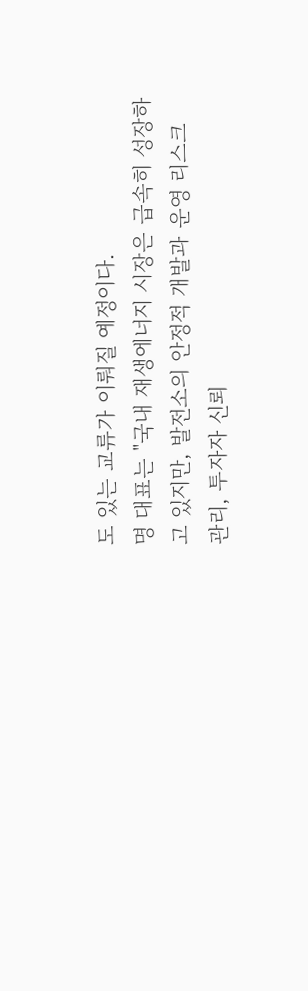도 있는 교류가 이뤄질 예정이다.
명 대표는 "국내 재생에너지 시장은 급속히 성장하고 있지만, 발전소의 안정적 개발과 운영 리스크 관리, 투자자 신뢰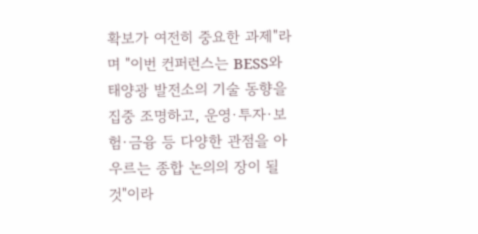확보가 여전히 중요한 과제"라며 "이번 컨퍼런스는 BESS와 태양광 발전소의 기술 동향을 집중 조명하고, 운영·투자·보험·금융 등 다양한 관점을 아우르는 종합 논의의 장이 될 것"이라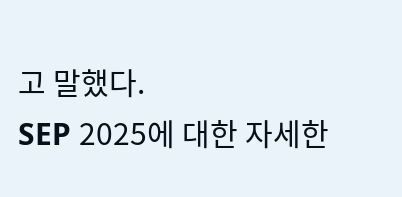고 말했다.
SEP 2025에 대한 자세한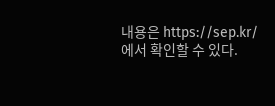내용은 https://sep.kr/에서 확인할 수 있다.